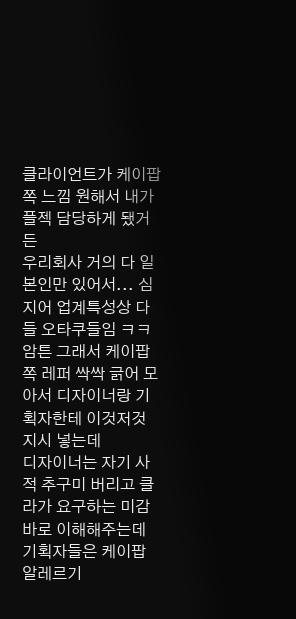클라이언트가 케이팝쪽 느낌 원해서 내가 플젝 담당하게 됐거든
우리회사 거의 다 일본인만 있어서... 심지어 업계특성상 다들 오타쿠들임 ㅋㅋ
암튼 그래서 케이팝쪽 레퍼 싹싹 긁어 모아서 디자이너랑 기획자한테 이것저것 지시 넣는데
디자이너는 자기 사적 추구미 버리고 클라가 요구하는 미감 바로 이해해주는데
기획자들은 케이팝 알레르기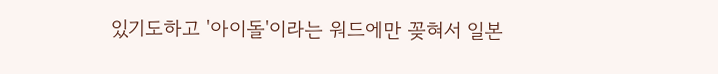있기도하고 '아이돌'이라는 워드에만 꽂혀서 일본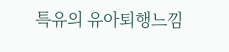특유의 유아퇴행느낌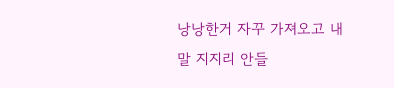낭낭한거 자꾸 가져오고 내말 지지리 안들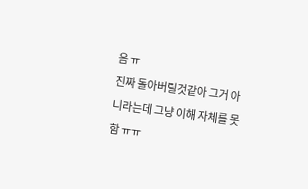음 ㅠ
진짜 돌아버릴것같아 그거 아니라는데 그냥 이해 자체를 못함 ㅠㅠ